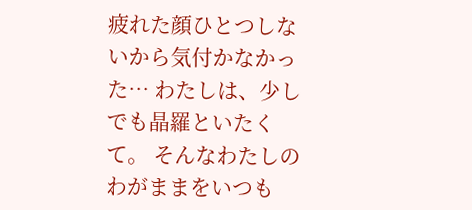疲れた顔ひとつしないから気付かなかった… わたしは、少しでも晶羅といたくて。 そんなわたしのわがままをいつも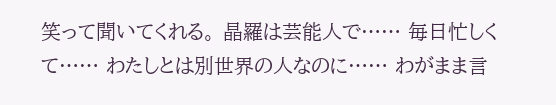笑って聞いてくれる。 晶羅は芸能人で…… 毎日忙しくて…… わたしとは別世界の人なのに…… わがまま言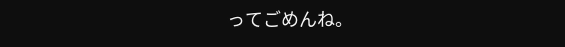ってごめんね。